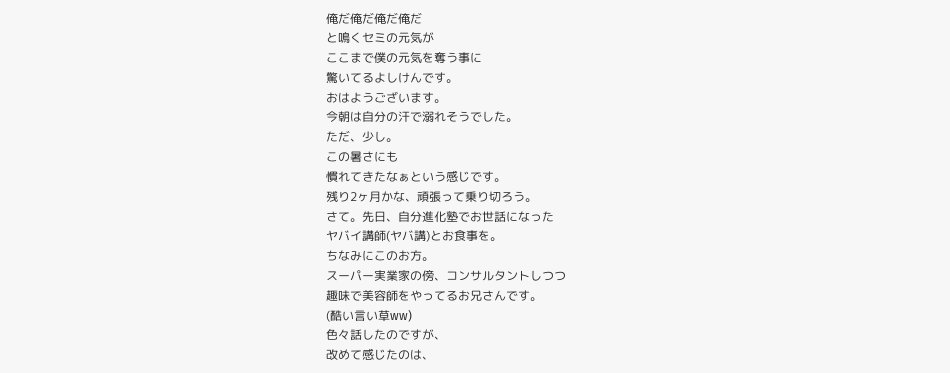俺だ俺だ俺だ俺だ
と鳴くセミの元気が
ここまで僕の元気を奪う事に
驚いてるよしけんです。
おはようございます。
今朝は自分の汗で溺れそうでした。
ただ、少し。
この暑さにも
慣れてきたなぁという感じです。
残り2ヶ月かな、頑張って乗り切ろう。
さて。先日、自分進化塾でお世話になった
ヤバイ講師(ヤバ講)とお食事を。
ちなみにこのお方。
スーパー実業家の傍、コンサルタントしつつ
趣味で美容師をやってるお兄さんです。
(酷い言い草ww)
色々話したのですが、
改めて感じたのは、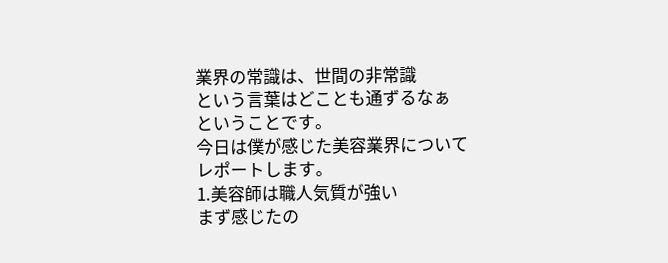業界の常識は、世間の非常識
という言葉はどことも通ずるなぁ
ということです。
今日は僕が感じた美容業界について
レポートします。
1.美容師は職人気質が強い
まず感じたの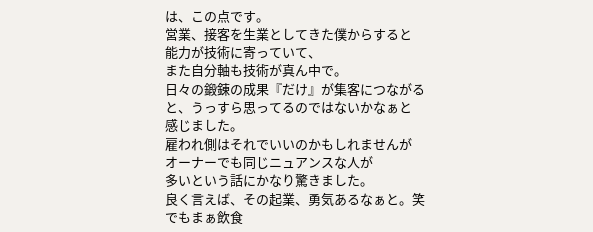は、この点です。
営業、接客を生業としてきた僕からすると
能力が技術に寄っていて、
また自分軸も技術が真ん中で。
日々の鍛錬の成果『だけ』が集客につながる
と、うっすら思ってるのではないかなぁと
感じました。
雇われ側はそれでいいのかもしれませんが
オーナーでも同じニュアンスな人が
多いという話にかなり驚きました。
良く言えば、その起業、勇気あるなぁと。笑
でもまぁ飲食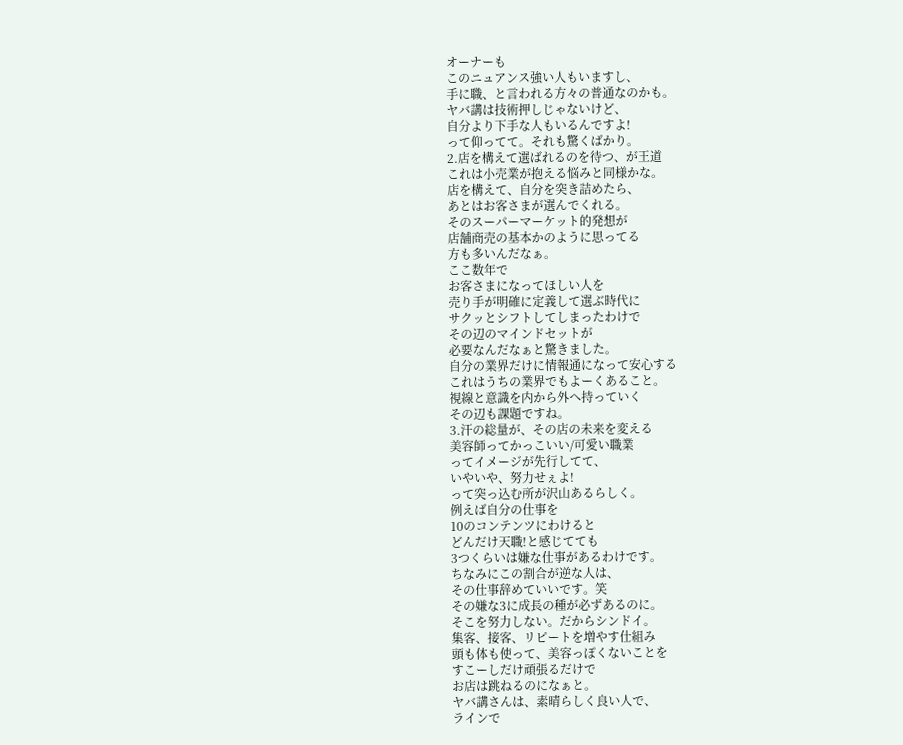オーナーも
このニュアンス強い人もいますし、
手に職、と言われる方々の普通なのかも。
ヤバ講は技術押しじゃないけど、
自分より下手な人もいるんですよ!
って仰ってて。それも驚くばかり。
2.店を構えて選ばれるのを待つ、が王道
これは小売業が抱える悩みと同様かな。
店を構えて、自分を突き詰めたら、
あとはお客さまが選んでくれる。
そのスーパーマーケット的発想が
店舗商売の基本かのように思ってる
方も多いんだなぁ。
ここ数年で
お客さまになってほしい人を
売り手が明確に定義して選ぶ時代に
サクッとシフトしてしまったわけで
その辺のマインドセットが
必要なんだなぁと驚きました。
自分の業界だけに情報通になって安心する
これはうちの業界でもよーくあること。
視線と意識を内から外へ持っていく
その辺も課題ですね。
3.汗の総量が、その店の未来を変える
美容師ってかっこいい/可愛い職業
ってイメージが先行してて、
いやいや、努力せぇよ!
って突っ込む所が沢山あるらしく。
例えば自分の仕事を
10のコンテンツにわけると
どんだけ天職!と感じてても
3つくらいは嫌な仕事があるわけです。
ちなみにこの割合が逆な人は、
その仕事辞めていいです。笑
その嫌な3に成長の種が必ずあるのに。
そこを努力しない。だからシンドイ。
集客、接客、リピートを増やす仕組み
頭も体も使って、美容っぽくないことを
すこーしだけ頑張るだけで
お店は跳ねるのになぁと。
ヤバ講さんは、素晴らしく良い人で、
ラインで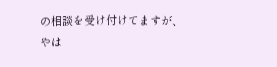の相談を受け付けてますが、
やは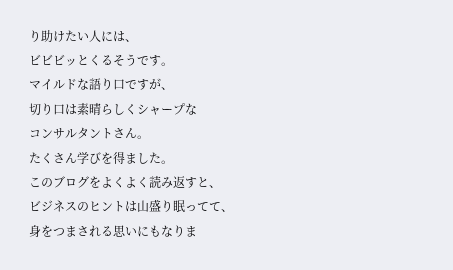り助けたい人には、
ビビビッとくるそうです。
マイルドな語り口ですが、
切り口は素晴らしくシャープな
コンサルタントさん。
たくさん学びを得ました。
このブログをよくよく読み返すと、
ビジネスのヒントは山盛り眠ってて、
身をつまされる思いにもなりま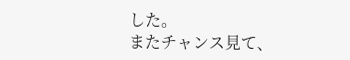した。
またチャンス見て、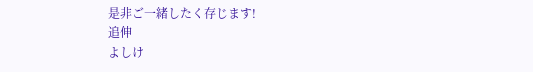是非ご一緒したく存じます!
追伸
よしけ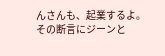んさんも、起業するよ。
その断言にジーンと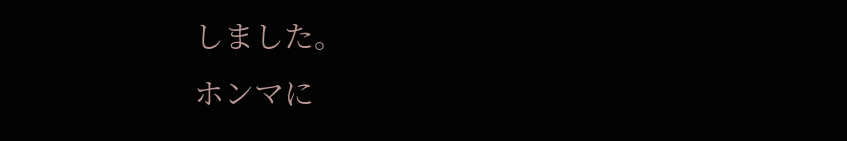しました。
ホンマに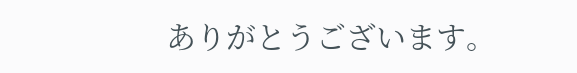ありがとうございます。